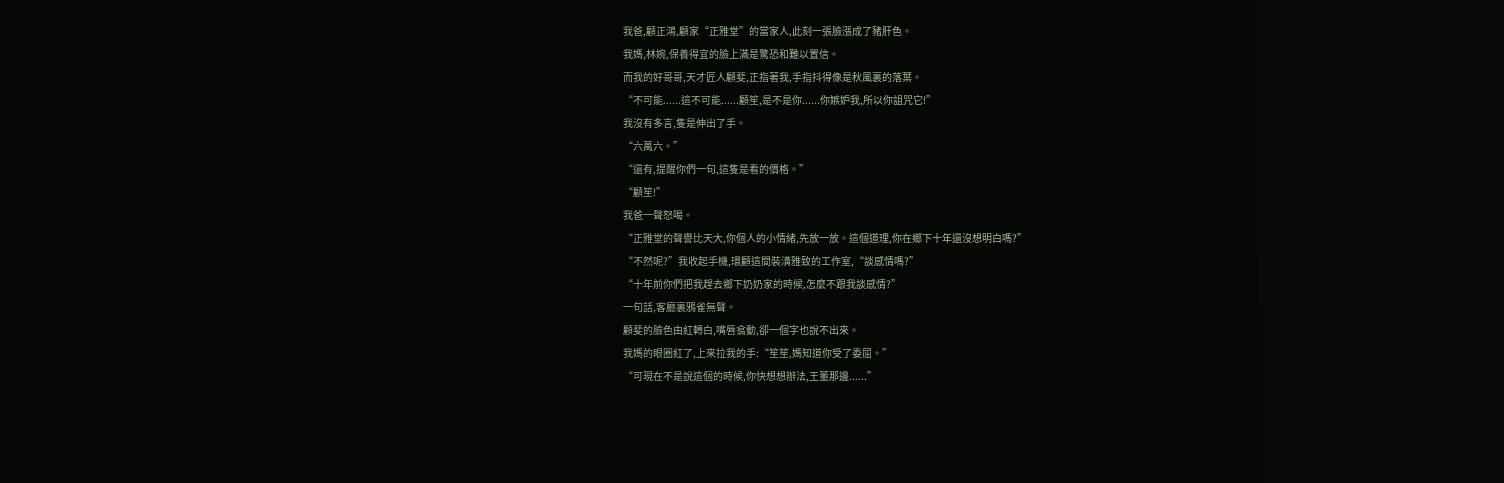我爸,顧正鴻,顧家“正雅堂”的當家人,此刻一張臉漲成了豬肝色。
我媽,林婉,保養得宜的臉上滿是驚恐和難以置信。
而我的好哥哥,天才匠人顧斐,正指著我,手指抖得像是秋風裏的落葉。
“不可能......這不可能......顧笙,是不是你......你嫉妒我,所以你詛咒它!”
我沒有多言,隻是伸出了手。
“六萬六。”
“還有,提醒你們一句,這隻是看的價格。”
“顧笙!”
我爸一聲怒喝。
“正雅堂的聲譽比天大,你個人的小情緒,先放一放。這個道理,你在鄉下十年還沒想明白嗎?”
“不然呢?”我收起手機,環顧這間裝潢雅致的工作室,“談感情嗎?”
“十年前你們把我趕去鄉下奶奶家的時候,怎麼不跟我談感情?”
一句話,客廳裏鴉雀無聲。
顧斐的臉色由紅轉白,嘴唇翕動,卻一個字也說不出來。
我媽的眼圈紅了,上來拉我的手:“笙笙,媽知道你受了委屈。”
“可現在不是說這個的時候,你快想想辦法,王董那邊......”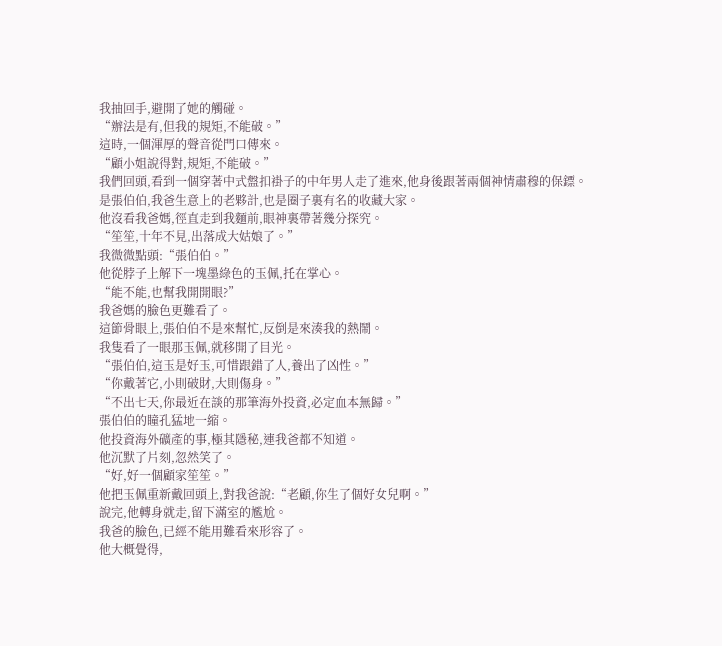我抽回手,避開了她的觸碰。
“辦法是有,但我的規矩,不能破。”
這時,一個渾厚的聲音從門口傳來。
“顧小姐說得對,規矩,不能破。”
我們回頭,看到一個穿著中式盤扣褂子的中年男人走了進來,他身後跟著兩個神情肅穆的保鏢。
是張伯伯,我爸生意上的老夥計,也是圈子裏有名的收藏大家。
他沒看我爸媽,徑直走到我麵前,眼神裏帶著幾分探究。
“笙笙,十年不見,出落成大姑娘了。”
我微微點頭:“張伯伯。”
他從脖子上解下一塊墨綠色的玉佩,托在掌心。
“能不能,也幫我開開眼?”
我爸媽的臉色更難看了。
這節骨眼上,張伯伯不是來幫忙,反倒是來湊我的熱鬧。
我隻看了一眼那玉佩,就移開了目光。
“張伯伯,這玉是好玉,可惜跟錯了人,養出了凶性。”
“你戴著它,小則破財,大則傷身。”
“不出七天,你最近在談的那筆海外投資,必定血本無歸。”
張伯伯的瞳孔猛地一縮。
他投資海外礦產的事,極其隱秘,連我爸都不知道。
他沉默了片刻,忽然笑了。
“好,好一個顧家笙笙。”
他把玉佩重新戴回頭上,對我爸說:“老顧,你生了個好女兒啊。”
說完,他轉身就走,留下滿室的尷尬。
我爸的臉色,已經不能用難看來形容了。
他大概覺得,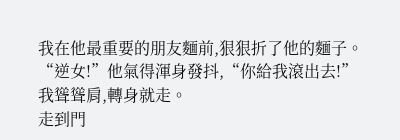我在他最重要的朋友麵前,狠狠折了他的麵子。
“逆女!”他氣得渾身發抖,“你給我滾出去!”
我聳聳肩,轉身就走。
走到門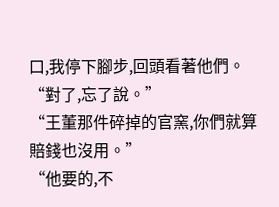口,我停下腳步,回頭看著他們。
“對了,忘了說。”
“王董那件碎掉的官窯,你們就算賠錢也沒用。”
“他要的,不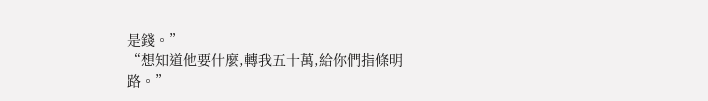是錢。”
“想知道他要什麼,轉我五十萬,給你們指條明路。”